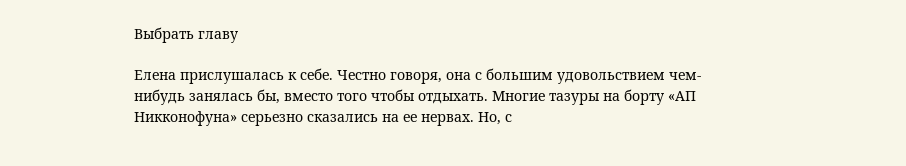Выбрать главу

Елена прислушалась к себе. Честно говоря, она с большим удовольствием чем-нибудь занялась бы, вместо того чтобы отдыхать. Многие тазуры на борту «АП Никконофуна» серьезно сказались на ее нервах. Но, с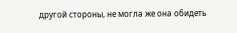другой стороны, не могла же она обидеть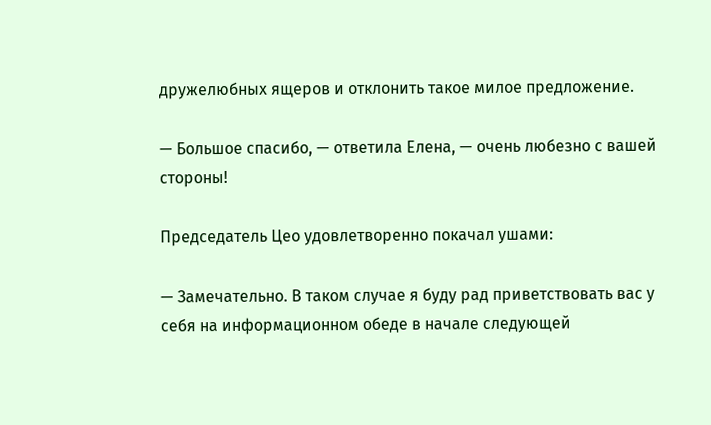дружелюбных ящеров и отклонить такое милое предложение.

— Большое спасибо, — ответила Елена, — очень любезно с вашей стороны!

Председатель Цео удовлетворенно покачал ушами:

— Замечательно. В таком случае я буду рад приветствовать вас у себя на информационном обеде в начале следующей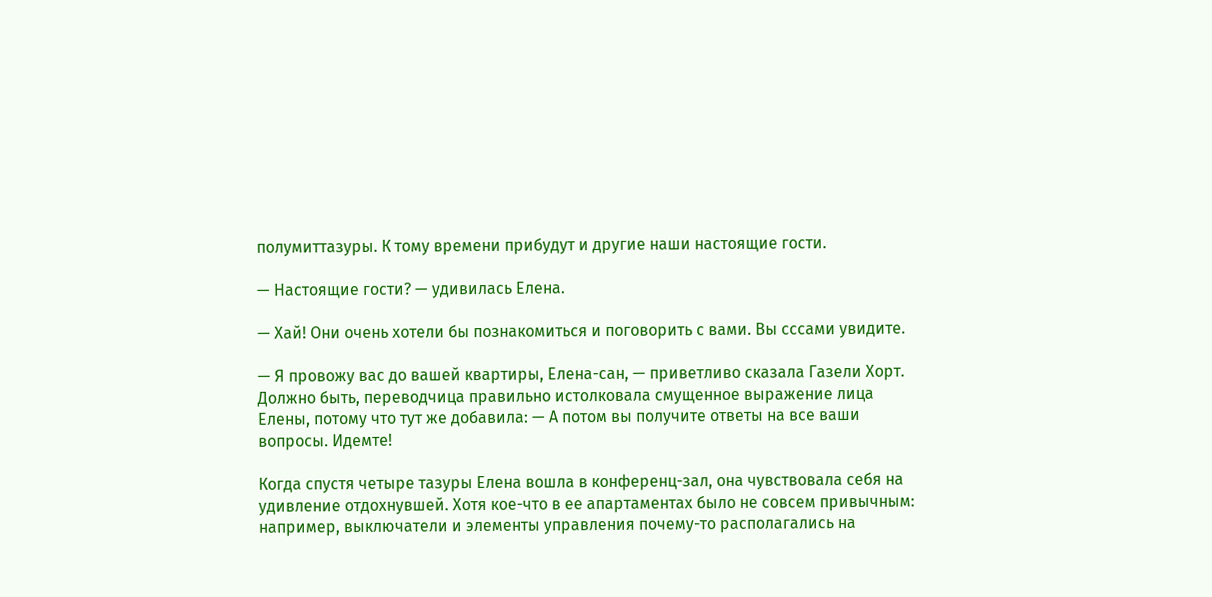полумиттазуры. К тому времени прибудут и другие наши настоящие гости.

— Настоящие гости? — удивилась Елена.

— Хай! Они очень хотели бы познакомиться и поговорить с вами. Вы сссами увидите.

— Я провожу вас до вашей квартиры, Елена-сан, — приветливо сказала Газели Хорт. Должно быть, переводчица правильно истолковала смущенное выражение лица Елены, потому что тут же добавила: — А потом вы получите ответы на все ваши вопросы. Идемте!

Когда спустя четыре тазуры Елена вошла в конференц-зал, она чувствовала себя на удивление отдохнувшей. Хотя кое-что в ее апартаментах было не совсем привычным: например, выключатели и элементы управления почему-то располагались на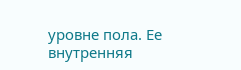уровне пола. Ее внутренняя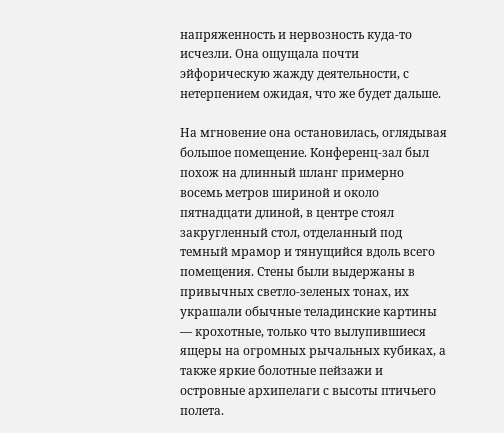напряженность и нервозность куда-то исчезли. Она ощущала почти эйфорическую жажду деятельности, с нетерпением ожидая, что же будет дальше.

На мгновение она остановилась, оглядывая большое помещение. Конференц-зал был похож на длинный шланг примерно восемь метров шириной и около пятнадцати длиной, в центре стоял закругленный стол, отделанный под темный мрамор и тянущийся вдоль всего помещения. Стены были выдержаны в привычных светло-зеленых тонах, их украшали обычные теладинские картины — крохотные, только что вылупившиеся ящеры на огромных рычальных кубиках, а также яркие болотные пейзажи и островные архипелаги с высоты птичьего полета.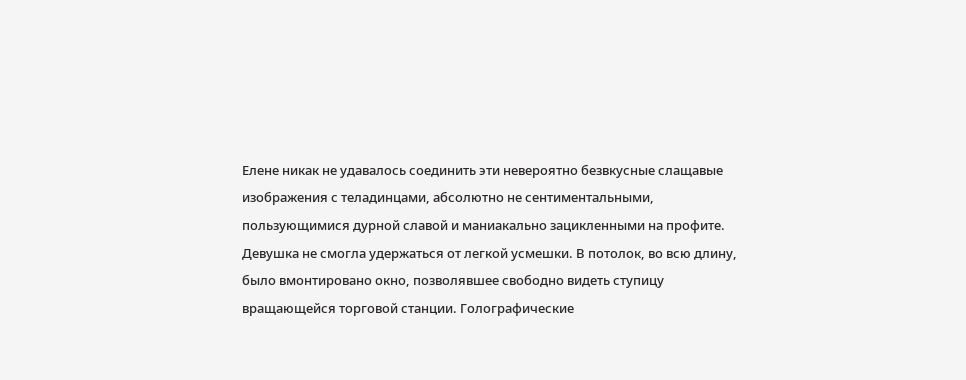Елене никак не удавалось соединить эти невероятно безвкусные слащавые изображения с теладинцами, абсолютно не сентиментальными, пользующимися дурной славой и маниакально зацикленными на профите. Девушка не смогла удержаться от легкой усмешки. В потолок, во всю длину, было вмонтировано окно, позволявшее свободно видеть ступицу вращающейся торговой станции. Голографические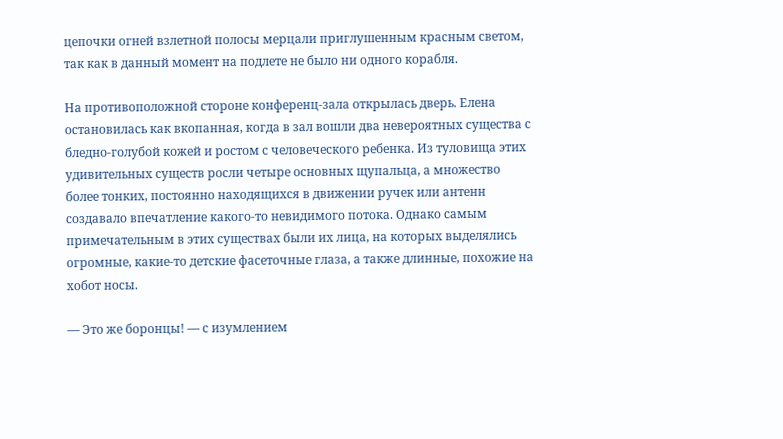цепочки огней взлетной полосы мерцали приглушенным красным светом, так как в данный момент на подлете не было ни одного корабля.

На противоположной стороне конференц-зала открылась дверь. Елена остановилась как вкопанная, когда в зал вошли два невероятных существа с бледно-голубой кожей и ростом с человеческого ребенка. Из туловища этих удивительных существ росли четыре основных щупальца, а множество более тонких, постоянно находящихся в движении ручек или антенн создавало впечатление какого-то невидимого потока. Однако самым примечательным в этих существах были их лица, на которых выделялись огромные, какие-то детские фасеточные глаза, а также длинные, похожие на хобот носы.

— Это же боронцы! — с изумлением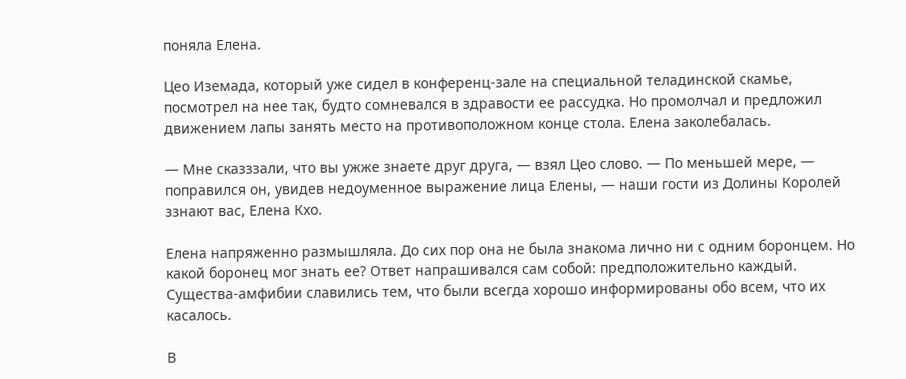поняла Елена.

Цео Иземада, который уже сидел в конференц-зале на специальной теладинской скамье, посмотрел на нее так, будто сомневался в здравости ее рассудка. Но промолчал и предложил движением лапы занять место на противоположном конце стола. Елена заколебалась.

— Мне сказззали, что вы ужже знаете друг друга, — взял Цео слово. — По меньшей мере, — поправился он, увидев недоуменное выражение лица Елены, — наши гости из Долины Королей ззнают вас, Елена Кхо.

Елена напряженно размышляла. До сих пор она не была знакома лично ни с одним боронцем. Но какой боронец мог знать ее? Ответ напрашивался сам собой: предположительно каждый. Существа-амфибии славились тем, что были всегда хорошо информированы обо всем, что их касалось.

В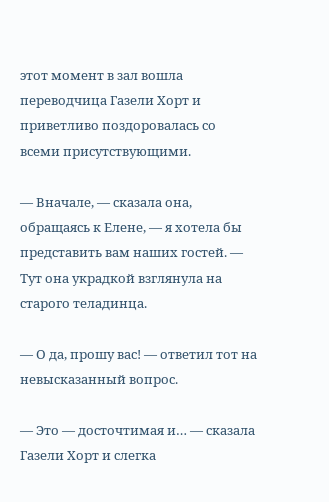этот момент в зал вошла переводчица Газели Хорт и приветливо поздоровалась со всеми присутствующими.

— Вначале, — сказала она, обращаясь к Елене, — я хотела бы представить вам наших гостей. — Тут она украдкой взглянула на старого теладинца.

— О да, прошу вас! — ответил тот на невысказанный вопрос.

— Это — досточтимая и… — сказала Газели Хорт и слегка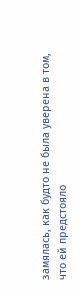замялась, как будто не была уверена в том, что ей предстояло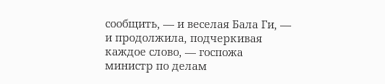сообщить, — и веселая Бала Ги, — и продолжила, подчеркивая каждое слово, — госпожа министр по делам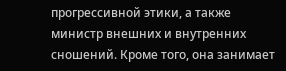прогрессивной этики, а также министр внешних и внутренних сношений. Кроме того, она занимает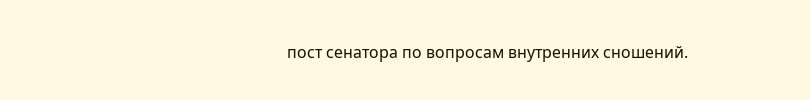пост сенатора по вопросам внутренних сношений.